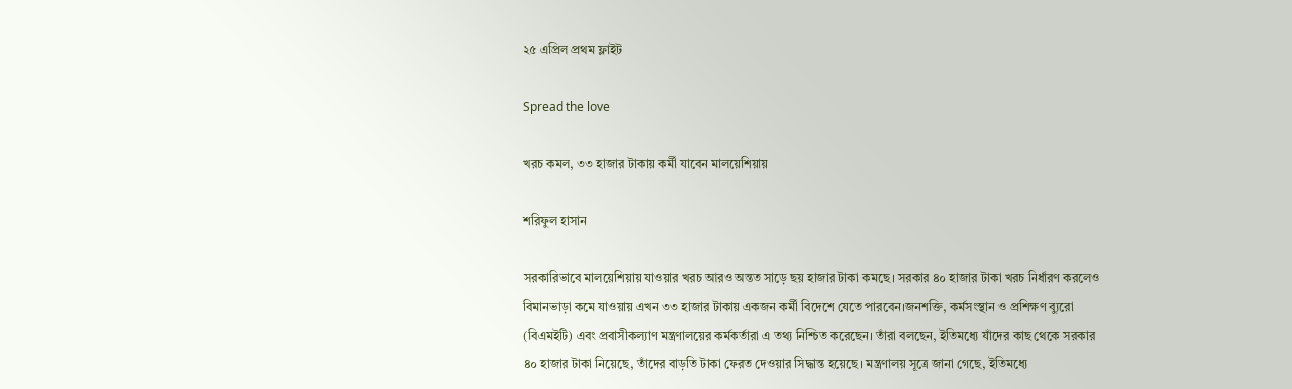২৫ এপ্রিল প্রথম ফ্লাইট

Spread the love

খরচ কমল, ৩৩ হাজার টাকায় কর্মী যাবেন মালয়েশিয়ায়

শরিফুল হাসান

সরকারিভাবে মালয়েশিয়ায় যাওয়ার খরচ আরও অন্তত সাড়ে ছয় হাজার টাকা কমছে। সরকার ৪০ হাজার টাকা খরচ নির্ধারণ করলেও বিমানভাড়া কমে যাওয়ায় এখন ৩৩ হাজার টাকায় একজন কর্মী বিদেশে যেতে পারবেন।জনশক্তি, কর্মসংস্থান ও প্রশিক্ষণ ব্যুরো (বিএমইটি) এবং প্রবাসীকল্যাণ মন্ত্রণালয়ের কর্মকর্তারা এ তথ্য নিশ্চিত করেছেন। তাঁরা বলছেন, ইতিমধ্যে যাঁদের কাছ থেকে সরকার ৪০ হাজার টাকা নিয়েছে, তাঁদের বাড়তি টাকা ফেরত দেওয়ার সিদ্ধান্ত হয়েছে। মন্ত্রণালয় সূত্রে জানা গেছে, ইতিমধ্যে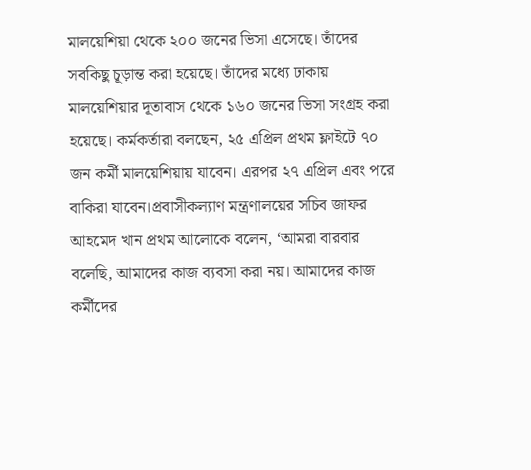মালয়েশিয়া থেকে ২০০ জনের ভিসা এসেছে। তাঁদের সবকিছু চূড়ান্ত করা হয়েছে। তাঁদের মধ্যে ঢাকায় মালয়েশিয়ার দূতাবাস থেকে ১৬০ জনের ভিসা সংগ্রহ করা হয়েছে। কর্মকর্তারা বলছেন, ২৫ এপ্রিল প্রথম ফ্লাইটে ৭০ জন কর্মী মালয়েশিয়ায় যাবেন। এরপর ২৭ এপ্রিল এবং পরে বাকিরা যাবেন।প্রবাসীকল্যাণ মন্ত্রণালয়ের সচিব জাফর আহমেদ খান প্রথম আলোকে বলেন, ‘আমরা বারবার বলেছি, আমাদের কাজ ব্যবসা করা নয়। আমাদের কাজ কর্মীদের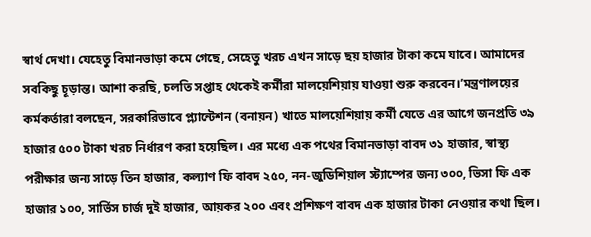স্বার্থ দেখা। যেহেতু বিমানভাড়া কমে গেছে, সেহেতু খরচ এখন সাড়ে ছয় হাজার টাকা কমে যাবে। আমাদের সবকিছু চূড়ান্ত। আশা করছি, চলতি সপ্তাহ থেকেই কর্মীরা মালয়েশিয়ায় যাওয়া শুরু করবেন।’মন্ত্রণালয়ের কর্মকর্তারা বলছেন, সরকারিভাবে প্ল্যান্টেশন (বনায়ন) খাতে মালয়েশিয়ায় কর্মী যেতে এর আগে জনপ্রতি ৩৯ হাজার ৫০০ টাকা খরচ নির্ধারণ করা হয়েছিল। এর মধ্যে এক পথের বিমানভাড়া বাবদ ৩১ হাজার, স্বাস্থ্য পরীক্ষার জন্য সাড়ে তিন হাজার, কল্যাণ ফি বাবদ ২৫০, নন-জুডিশিয়াল স্ট্যাম্পের জন্য ৩০০, ভিসা ফি এক হাজার ১০০, সার্ভিস চার্জ দুই হাজার, আয়কর ২০০ এবং প্রশিক্ষণ বাবদ এক হাজার টাকা নেওয়ার কথা ছিল।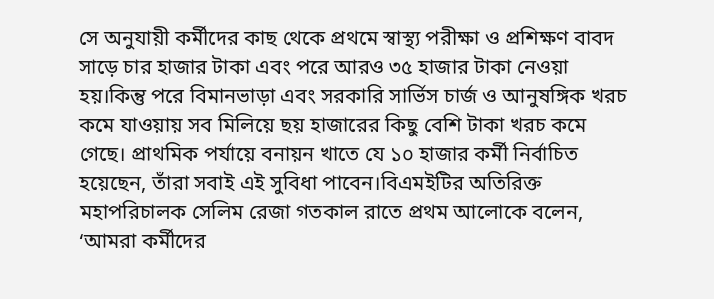সে অনুযায়ী কর্মীদের কাছ থেকে প্রথমে স্বাস্থ্য পরীক্ষা ও প্রশিক্ষণ বাবদ সাড়ে চার হাজার টাকা এবং পরে আরও ৩৫ হাজার টাকা নেওয়া হয়।কিন্তু পরে বিমানভাড়া এবং সরকারি সার্ভিস চার্জ ও আনুষঙ্গিক খরচ কমে যাওয়ায় সব মিলিয়ে ছয় হাজারের কিছু বেশি টাকা খরচ কমে গেছে। প্রাথমিক পর্যায়ে বনায়ন খাতে যে ১০ হাজার কর্মী নির্বাচিত হয়েছেন, তাঁরা সবাই এই সুবিধা পাবেন।বিএমইটির অতিরিক্ত মহাপরিচালক সেলিম রেজা গতকাল রাতে প্রথম আলোকে বলেন, ‘আমরা কর্মীদের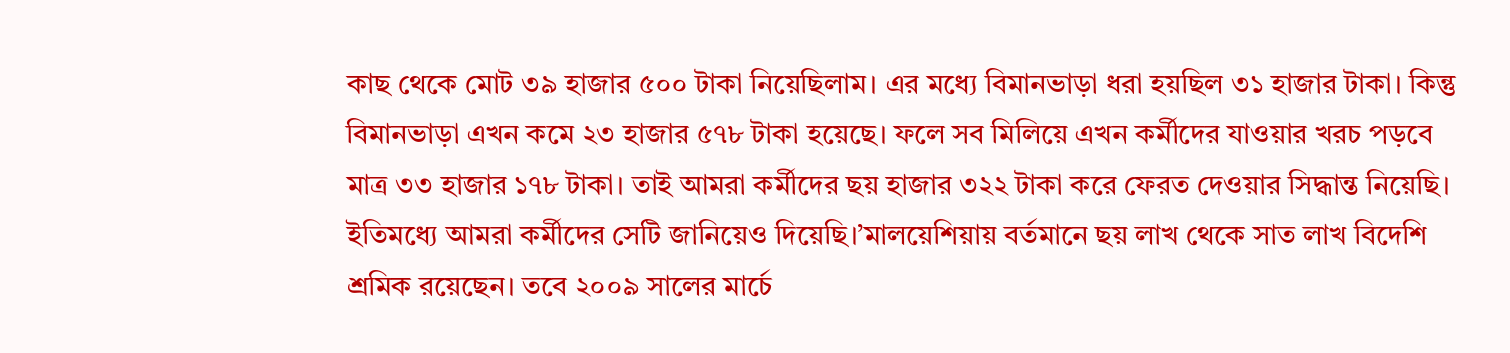কাছ থেকে মোট ৩৯ হাজার ৫০০ টাকা নিয়েছিলাম। এর মধ্যে বিমানভাড়া ধরা হয়ছিল ৩১ হাজার টাকা। কিন্তু বিমানভাড়া এখন কমে ২৩ হাজার ৫৭৮ টাকা হয়েছে। ফলে সব মিলিয়ে এখন কর্মীদের যাওয়ার খরচ পড়বে মাত্র ৩৩ হাজার ১৭৮ টাকা। তাই আমরা কর্মীদের ছয় হাজার ৩২২ টাকা করে ফেরত দেওয়ার সিদ্ধান্ত নিয়েছি। ইতিমধ্যে আমরা কর্মীদের সেটি জানিয়েও দিয়েছি।’মালয়েশিয়ায় বর্তমানে ছয় লাখ থেকে সাত লাখ বিদেশি শ্রমিক রয়েছেন। তবে ২০০৯ সালের মার্চে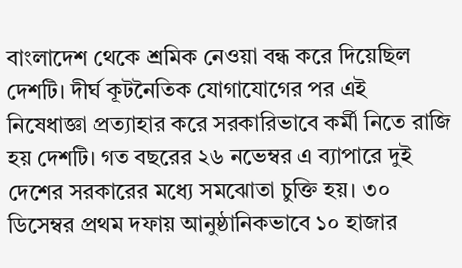বাংলাদেশ থেকে শ্রমিক নেওয়া বন্ধ করে দিয়েছিল দেশটি। দীর্ঘ কূটনৈতিক যোগাযোগের পর এই নিষেধাজ্ঞা প্রত্যাহার করে সরকারিভাবে কর্মী নিতে রাজি হয় দেশটি। গত বছরের ২৬ নভেম্বর এ ব্যাপারে দুই দেশের সরকারের মধ্যে সমঝোতা চুক্তি হয়। ৩০ ডিসেম্বর প্রথম দফায় আনুষ্ঠানিকভাবে ১০ হাজার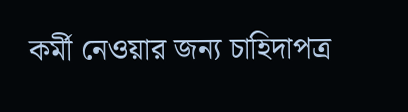কর্মী নেওয়ার জন্য চাহিদাপত্র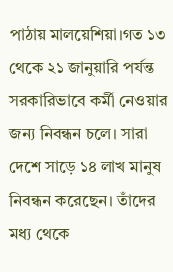পাঠায় মালয়েশিয়া।গত ১৩ থেকে ২১ জানুয়ারি পর্যন্ত সরকারিভাবে কর্মী নেওয়ার জন্য নিবন্ধন চলে। সারা দেশে সাড়ে ১৪ লাখ মানুষ নিবন্ধন করেছেন। তাঁদের মধ্য থেকে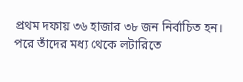প্রথম দফায় ৩৬ হাজার ৩৮ জন নির্বাচিত হন। পরে তাঁদের মধ্য থেকে লটারিতে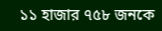১১ হাজার ৭৫৮ জনকে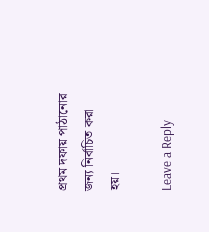প্রথম দফায় পাঠানোর জন্য নির্বাচিত করা হয়।

Leave a Reply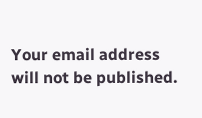Your email address will not be published.